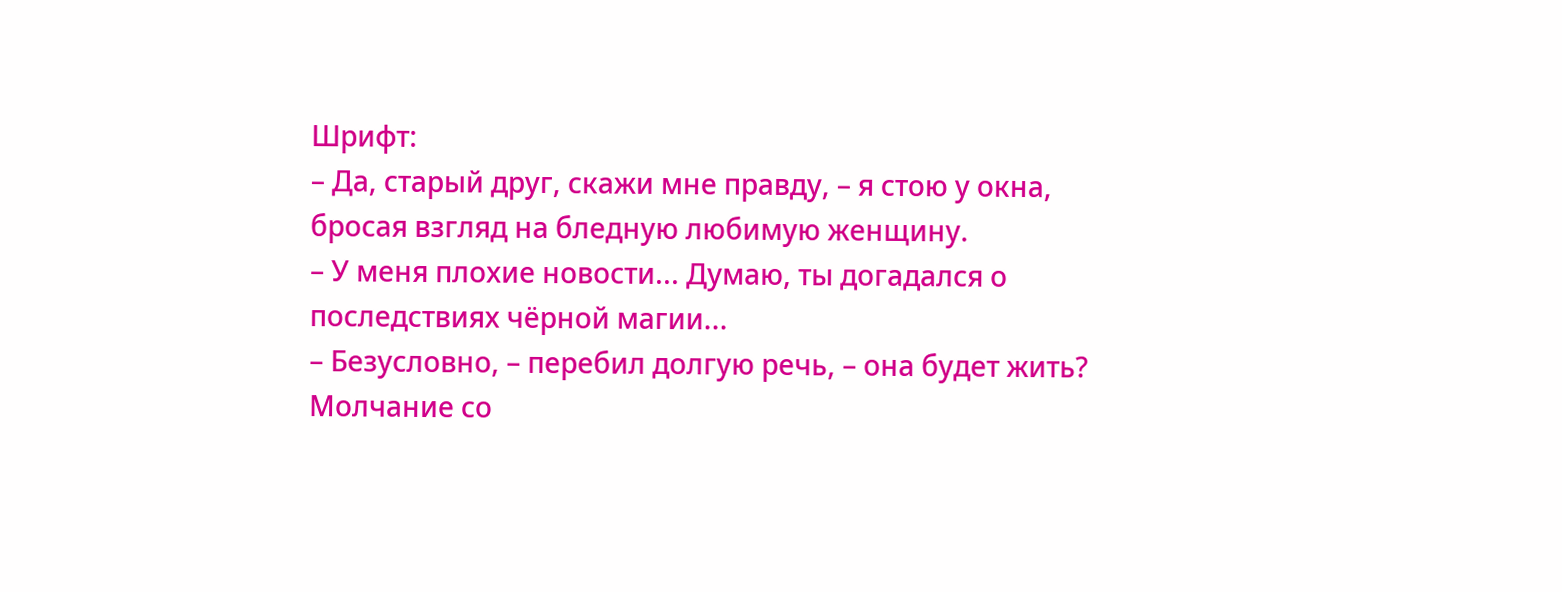Шрифт:
– Да, старый друг, скажи мне правду, – я стою у окна, бросая взгляд на бледную любимую женщину.
– У меня плохие новости... Думаю, ты догадался о последствиях чёрной магии...
– Безусловно, – перебил долгую речь, – она будет жить?
Молчание со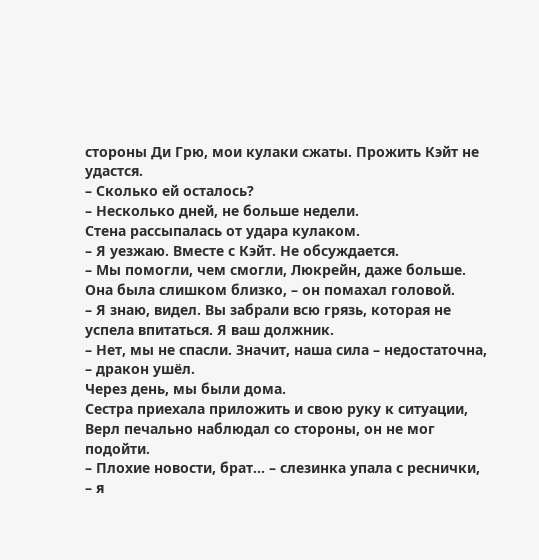стороны Ди Грю, мои кулаки сжаты. Прожить Кэйт не удастся.
– Сколько ей осталось?
– Несколько дней, не больше недели.
Стена рассыпалась от удара кулаком.
– Я уезжаю. Вместе с Кэйт. Не обсуждается.
– Мы помогли, чем смогли, Люкрейн, даже больше. Она была слишком близко, – он помахал головой.
– Я знаю, видел. Вы забрали всю грязь, которая не успела впитаться. Я ваш должник.
– Нет, мы не спасли. Значит, наша сила – недостаточна, – дракон ушёл.
Через день, мы были дома.
Сестра приехала приложить и свою руку к ситуации, Верл печально наблюдал со стороны, он не мог подойти.
– Плохие новости, брат... – слезинка упала с реснички, – я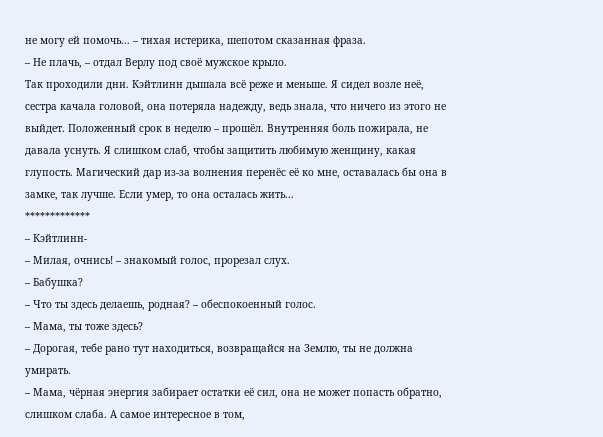не могу ей помочь... – тихая истерика, шепотом сказанная фраза.
– Не плачь, – отдал Верлу под своё мужское крыло.
Так проходили дни. Кэйтлинн дышала всё реже и меньше. Я сидел возле неё, сестра качала головой, она потеряла надежду, ведь знала, что ничего из этого не выйдет. Положенный срок в неделю – прошёл. Внутренняя боль пожирала, не давала уснуть. Я слишком слаб, чтобы защитить любимую женщину, какая глупость. Магический дар из-за волнения перенёс её ко мне, оставалась бы она в замке, так лучше. Если умер, то она осталась жить...
*************
– Кэйтлинн-
– Милая, очнись! – знакомый голос, прорезал слух.
– Бабушка?
– Что ты здесь делаешь, родная? – обеспокоенный голос.
– Мама, ты тоже здесь?
– Дорогая, тебе рано тут находиться, возвращайся на Землю, ты не должна умирать.
– Мама, чёрная энергия забирает остатки её сил, она не может попасть обратно, слишком слаба. А самое интересное в том,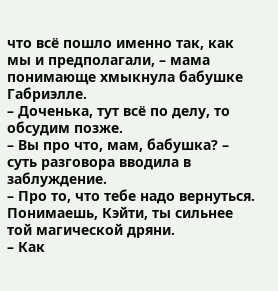что всё пошло именно так, как мы и предполагали, – мама понимающе хмыкнула бабушке Габриэлле.
– Доченька, тут всё по делу, то обсудим позже.
– Вы про что, мам, бабушка? – суть разговора вводила в заблуждение.
– Про то, что тебе надо вернуться. Понимаешь, Кэйти, ты сильнее той магической дряни.
– Как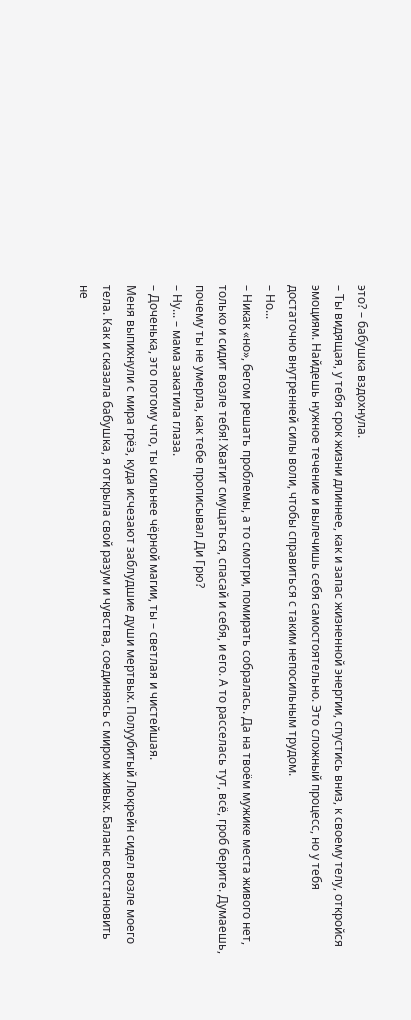это? – бабушка вздохнула.
– Ты видящая, у тебя срок жизни длиннее, как и запас жизненной энергии, спустись вниз, к своему телу, откройся эмоциям. Найдешь нужное течение и вылечишь себя самостоятельно. Это сложный процесс, но у тебя достаточно внутренней силы воли, чтобы справиться с таким непосильным трудом.
– Но...
– Никак «но», бегом решать проблемы, а то смотри, помирать собралась. Да на твоём мужике места живого нет, только и сидит возле тебя! Хватит смущаться, спасай и себя, и его. А то расселась тут, всё, гроб берите. Думаешь, почему ты не умерла, как тебе прописывал Ди Грю?
– Ну... – мама закатила глаза.
– Доченька, это потому что, ты сильнее чёрной магии, ты – светлая и чистейшая.
Меня выпихнули с мира грёз, куда исчезают заблудшие души мертвых. Полуубитый Люкрейн сидел возле моего тела. Как и сказала бабушка, я открыла свой разум и чувства, соединяясь с миром живых. Баланс восстановить не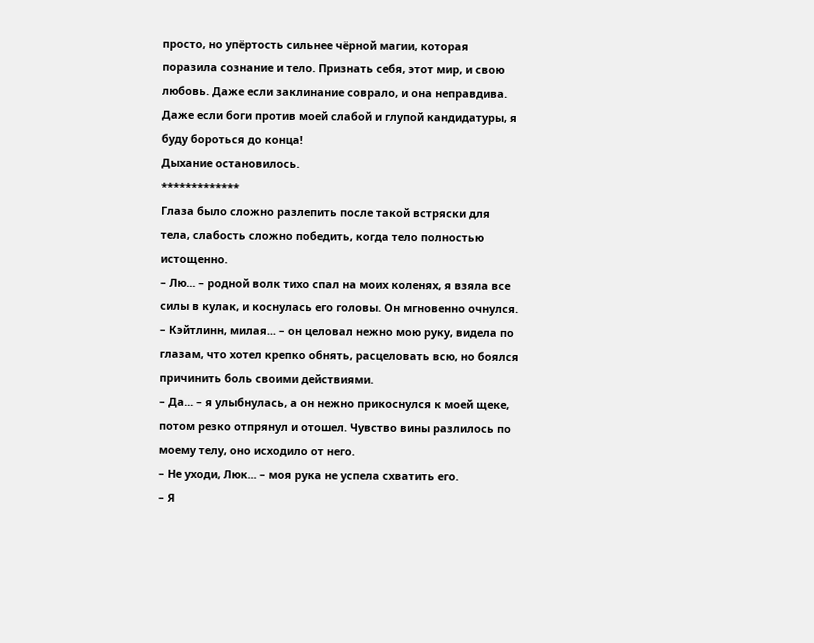просто, но упёртость сильнее чёрной магии, которая поразила сознание и тело. Признать себя, этот мир, и свою любовь. Даже если заклинание соврало, и она неправдива. Даже если боги против моей слабой и глупой кандидатуры, я буду бороться до конца!
Дыхание остановилось.
*************
Глаза было сложно разлепить после такой встряски для тела, слабость сложно победить, когда тело полностью истощенно.
– Лю... – родной волк тихо спал на моих коленях, я взяла все силы в кулак, и коснулась его головы. Он мгновенно очнулся.
– Кэйтлинн, милая... – он целовал нежно мою руку, видела по глазам, что хотел крепко обнять, расцеловать всю, но боялся причинить боль своими действиями.
– Да... – я улыбнулась, а он нежно прикоснулся к моей щеке, потом резко отпрянул и отошел. Чувство вины разлилось по моему телу, оно исходило от него.
– Не уходи, Люк... – моя рука не успела схватить его.
– Я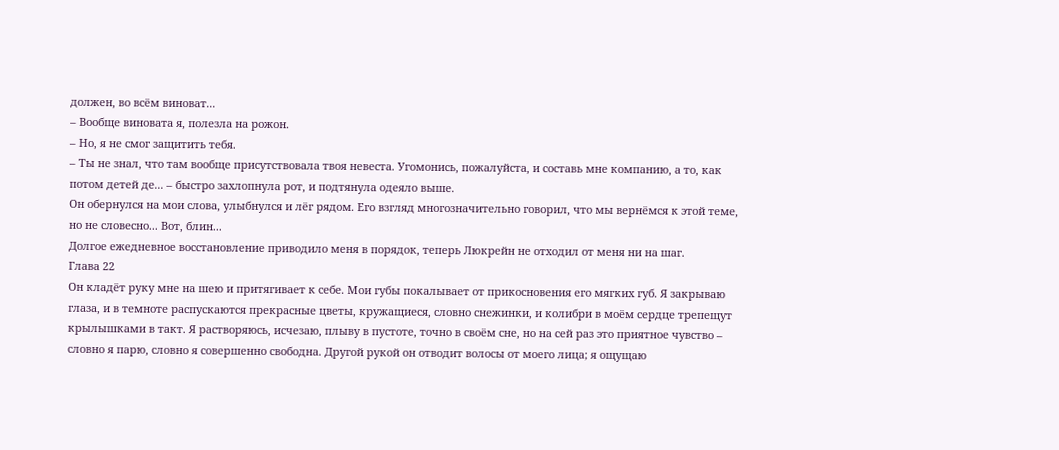должен, во всём виноват...
– Вообще виновата я, полезла на рожон.
– Но, я не смог защитить тебя.
– Ты не знал, что там вообще присутствовала твоя невеста. Угомонись, пожалуйста, и составь мне компанию, а то, как потом детей де... – быстро захлопнула рот, и подтянула одеяло выше.
Он обернулся на мои слова, улыбнулся и лёг рядом. Его взгляд многозначительно говорил, что мы вернёмся к этой теме, но не словесно... Вот, блин...
Долгое ежедневное восстановление приводило меня в порядок, теперь Люкрейн не отходил от меня ни на шаг.
Глава 22
Он кладёт руку мне на шею и притягивает к себе. Мои губы покалывает от прикосновения его мягких губ. Я закрываю глаза, и в темноте распускаются прекрасные цветы, кружащиеся, словно снежинки, и колибри в моём сердце трепещут крылышками в такт. Я растворяюсь, исчезаю, плыву в пустоте, точно в своём сне, но на сей раз это приятное чувство – словно я парю, словно я совершенно свободна. Другой рукой он отводит волосы от моего лица; я ощущаю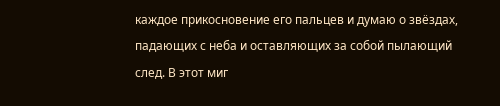каждое прикосновение его пальцев и думаю о звёздах, падающих с неба и оставляющих за собой пылающий след. В этот миг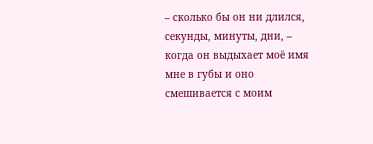– сколько бы он ни длился, секунды, минуты, дни, – когда он выдыхает моё имя мне в губы и оно смешивается с моим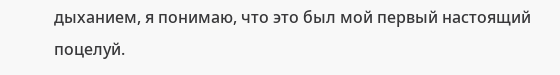дыханием, я понимаю, что это был мой первый настоящий поцелуй.